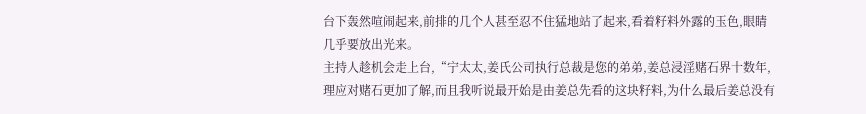台下轰然喧闹起来,前排的几个人甚至忍不住猛地站了起来,看着籽料外露的玉色,眼睛几乎要放出光来。
主持人趁机会走上台,“宁太太,姜氏公司执行总裁是您的弟弟,姜总浸淫赌石界十数年,理应对赌石更加了解,而且我听说最开始是由姜总先看的这块籽料,为什么最后姜总没有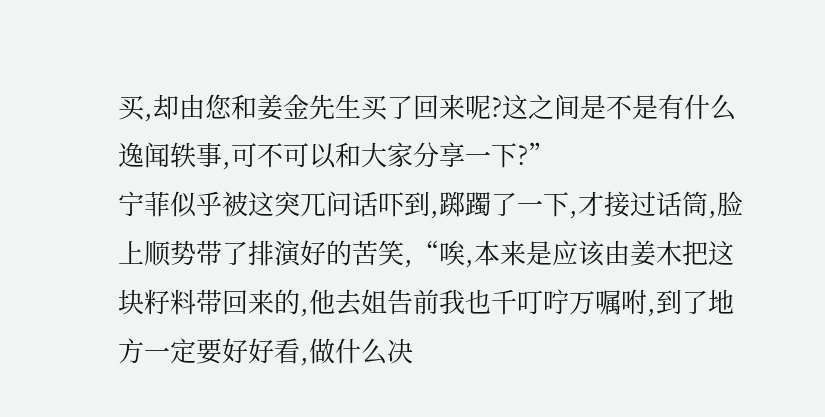买,却由您和姜金先生买了回来呢?这之间是不是有什么逸闻轶事,可不可以和大家分享一下?”
宁菲似乎被这突兀问话吓到,踯躅了一下,才接过话筒,脸上顺势带了排演好的苦笑,“唉,本来是应该由姜木把这块籽料带回来的,他去姐告前我也千叮咛万嘱咐,到了地方一定要好好看,做什么决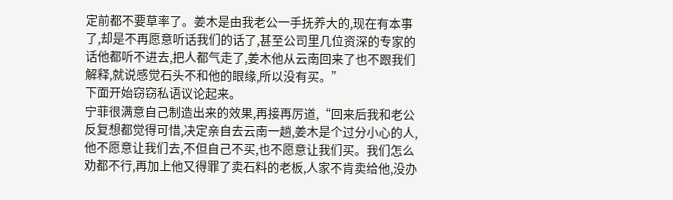定前都不要草率了。姜木是由我老公一手抚养大的,现在有本事了,却是不再愿意听话我们的话了,甚至公司里几位资深的专家的话他都听不进去,把人都气走了,姜木他从云南回来了也不跟我们解释,就说感觉石头不和他的眼缘,所以没有买。”
下面开始窃窃私语议论起来。
宁菲很满意自己制造出来的效果,再接再厉道,“回来后我和老公反复想都觉得可惜,决定亲自去云南一趟,姜木是个过分小心的人,他不愿意让我们去,不但自己不买,也不愿意让我们买。我们怎么劝都不行,再加上他又得罪了卖石料的老板,人家不肯卖给他,没办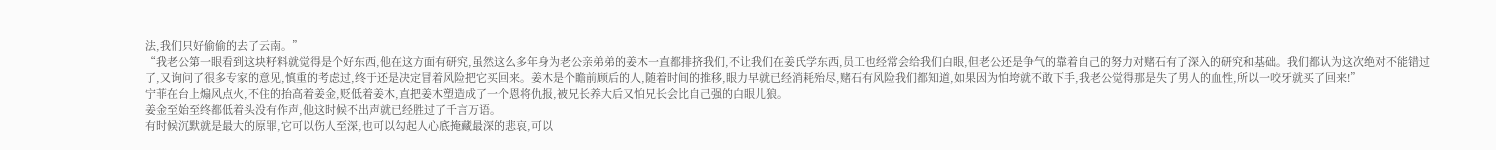法,我们只好偷偷的去了云南。”
“我老公第一眼看到这块籽料就觉得是个好东西,他在这方面有研究,虽然这么多年身为老公亲弟弟的姜木一直都排挤我们,不让我们在姜氏学东西,员工也经常会给我们白眼,但老公还是争气的靠着自己的努力对赌石有了深入的研究和基础。我们都认为这次绝对不能错过了,又询问了很多专家的意见,慎重的考虑过,终于还是决定冒着风险把它买回来。姜木是个瞻前顾后的人,随着时间的推移,眼力早就已经消耗殆尽,赌石有风险我们都知道,如果因为怕垮就不敢下手,我老公觉得那是失了男人的血性,所以一咬牙就买了回来!”
宁菲在台上煽风点火,不住的抬高着姜金,贬低着姜木,直把姜木塑造成了一个恩将仇报,被兄长养大后又怕兄长会比自己强的白眼儿狼。
姜金至始至终都低着头没有作声,他这时候不出声就已经胜过了千言万语。
有时候沉默就是最大的原罪,它可以伤人至深,也可以勾起人心底掩藏最深的悲哀,可以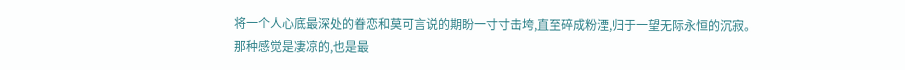将一个人心底最深处的眷恋和莫可言说的期盼一寸寸击垮,直至碎成粉湮,归于一望无际永恒的沉寂。
那种感觉是凄凉的,也是最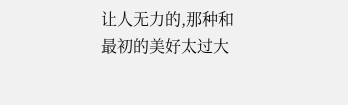让人无力的,那种和最初的美好太过大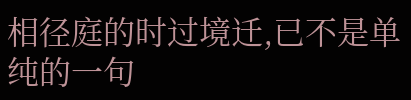相径庭的时过境迁,已不是单纯的一句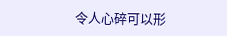令人心碎可以形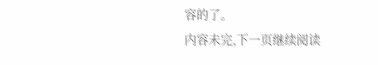容的了。
内容未完,下一页继续阅读